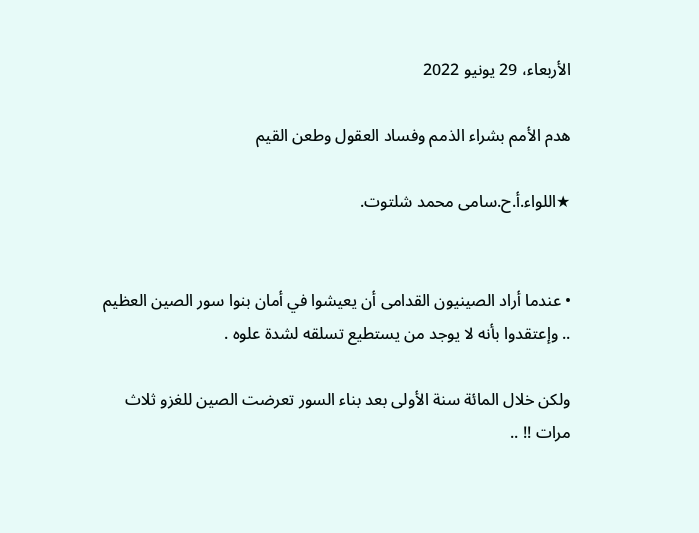الأربعاء، 29 يونيو 2022

هدم الأمم بشراء الذمم وفساد العقول وطعن القيم

★اللواء.أ.ح.سامى محمد شلتوت.


• عندما أراد الصينيون القدامى أن يعيشوا في أمان بنوا سور الصين العظيم .. وإعتقدوا بأنه لا يوجد من يستطيع تسلقه لشدة علوه .

ولكن خلال المائة سنة الأولى بعد بناء السور تعرضت الصين للغزو ثلاث مرات !! ..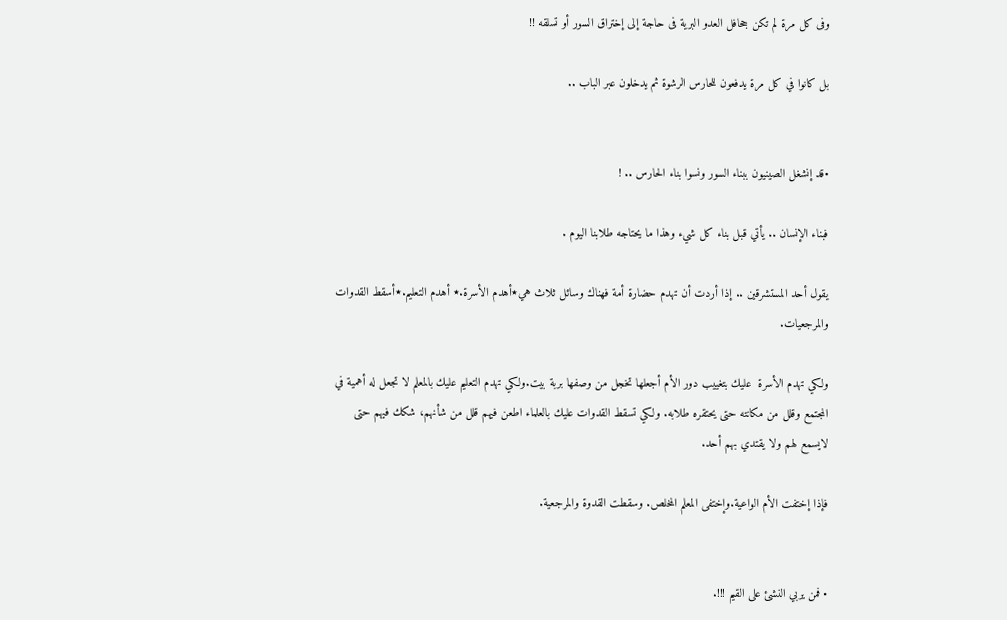وفى كل مرة لم تكن جحافل العدو البرية فى حاجة إلى إختراق السور أو تسلقه !!

بل كانوا في كل مرة يدفعون للحارس الرشوة ثم يدخلون عبر الباب ..


•قد إنشغل الصينيون ببناء السور ونسوا بناء الحارس .. !

فبناء الإنسان .. يأتي قبل بناء كل شيء وهذا ما يحتاجه طلابنا اليوم .

يقول أحد المستشرقين .. إذا أردت أن تهدم حضارة أمة فهناك وسائل ثلاث هي٭أهدم الأسرة.٭ أهدم التعليم.٭أسقط القدوات والمرجعيات.

ولكي تهدم الأسرة  عليك بتغييب دور الأم أجعلها تخجل من وصفها بربة بيت.ولكي تهدم التعليم عليك بالمعلم لا تجعل له أهمية في المجتمع وقلل من مكانته حتى يحتقره طلابه. ولكي تسقط القدوات عليك بالعلماء اطعن فيهم قلل من شأنهم، شكك فيهم حتى لايسمع لهم ولا يقتدي بهم أحد.

فإذا إختفت الأم الواعية.وإختفى المعلم المخلص. وسقطت القدوة والمرجعية.


• فمن يربي النشئ على القيم !!!.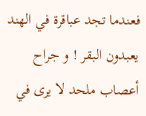فعندما تجد عباقرة في الهند يعبدون البقر ! و جراح أعصاب ملحد لا يرى في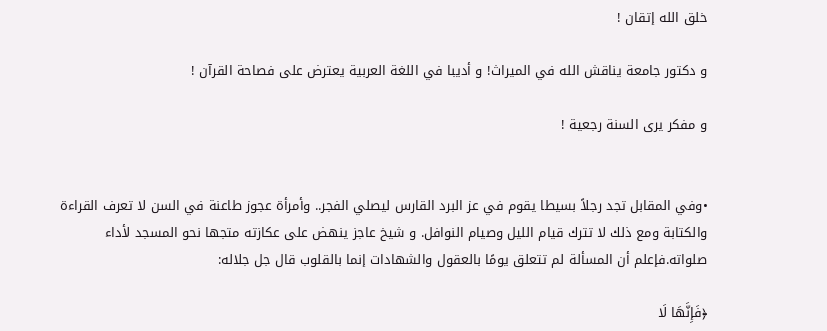خلق الله إتقان !

و دكتور جامعة يناقش الله في الميراث! و أديبا في اللغة العربية يعترض على فصاحة القرآن !

و مفكر يرى السنة رجعية !


•وفي المقابل تجد رجلاً بسيطا يقوم في عز البرد القارس ليصلي الفجر.. وأمرأة عجوز طاعنة في السن لا تعرف القراءة والكتابة ومع ذلك لا تترك قيام الليل وصيام النوافل. و شيخ عاجز ينهض على عكازته متجها نحو المسجد لأداء صلواته.فإعلم أن المسألة لم تتعلق يومًا بالعقول والشهادات إنما بالقلوب قال جل جلاله:

﴿فَإِنَّهَا لَا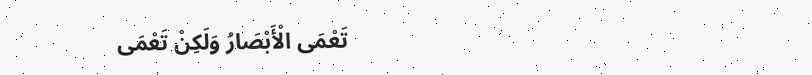تَعْمَى الْأَبْصَارُ وَلَكِنْ تَعْمَى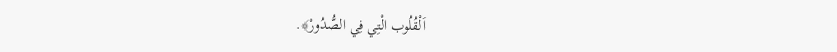اَلْقُلُوب الْتِي فِي الصُّدُورْ﴾.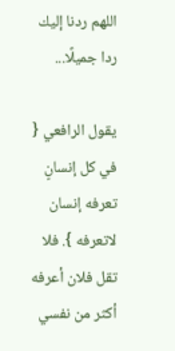اللهم ردنا إليك ردا جميلًا...

يقول الرافعي { في كل إنسانٍ تعرفه إنسان لاتعرفه }. فلا تقل فلان أعرفه أكثر من نفسي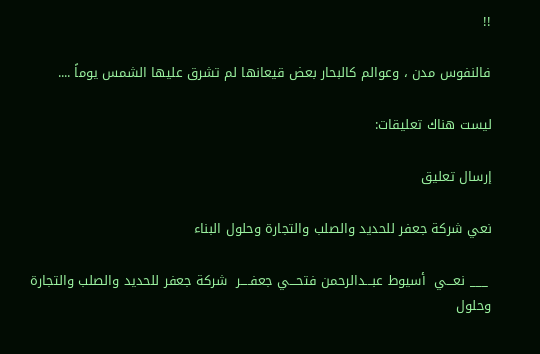!!

فالنفوس مدن ، وعوالم كالبحار بعض قيعانها لم تشرق عليها الشمس يوماً ....

ليست هناك تعليقات:

إرسال تعليق

نعي شركة جعفر للحديد والصلب والتجارة وحلول البناء

 ___ نعـــي  أسيوط عبـــدالرحمن فتحـــي جعفــــر  شركة جعفر للحديد والصلب والتجارة وحلول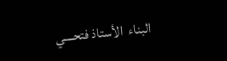البناء  الأستاذ فتحــــي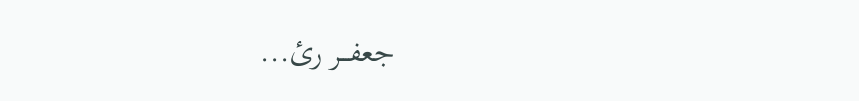جعفـــر رئ...